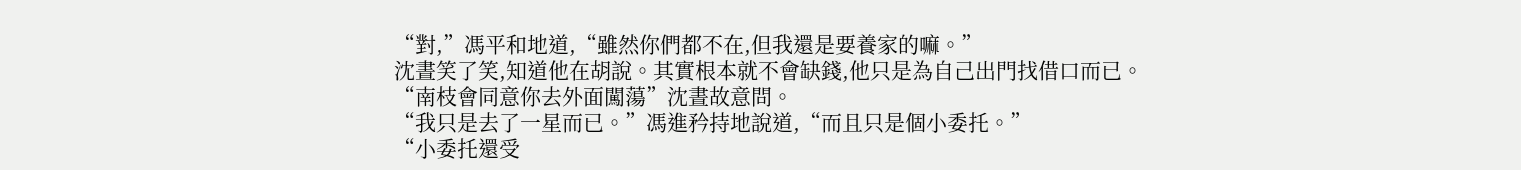“對,”馮平和地道,“雖然你們都不在,但我還是要養家的嘛。”
沈晝笑了笑,知道他在胡說。其實根本就不會缺錢,他只是為自己出門找借口而已。
“南枝會同意你去外面闖蕩”沈晝故意問。
“我只是去了一星而已。”馮進矜持地說道,“而且只是個小委托。”
“小委托還受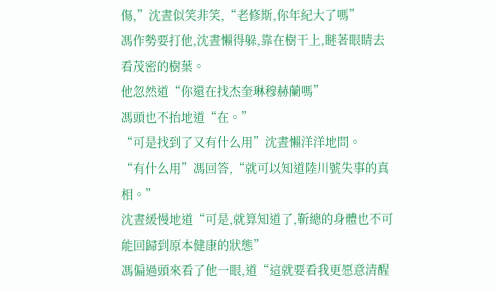傷,”沈晝似笑非笑,“老修斯,你年紀大了嗎”
馮作勢要打他,沈晝懶得躲,靠在樹干上,瞇著眼睛去看茂密的樹葉。
他忽然道“你還在找杰奎琳穆赫蘭嗎”
馮頭也不抬地道“在。”
“可是找到了又有什么用”沈晝懶洋洋地問。
“有什么用”馮回答,“就可以知道陸川號失事的真相。”
沈晝緩慢地道“可是,就算知道了,靳總的身體也不可能回歸到原本健康的狀態”
馮偏過頭來看了他一眼,道“這就要看我更愿意清醒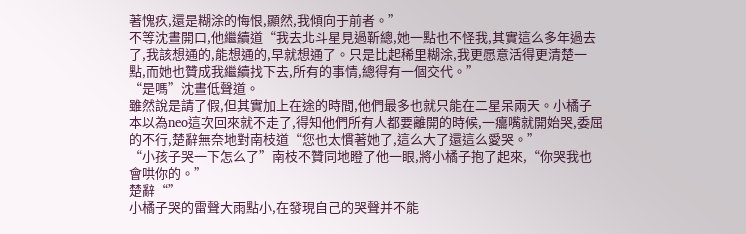著愧疚,還是糊涂的悔恨,顯然,我傾向于前者。”
不等沈晝開口,他繼續道“我去北斗星見過靳總,她一點也不怪我,其實這么多年過去了,我該想通的,能想通的,早就想通了。只是比起稀里糊涂,我更愿意活得更清楚一點,而她也贊成我繼續找下去,所有的事情,總得有一個交代。”
“是嗎”沈晝低聲道。
雖然說是請了假,但其實加上在途的時間,他們最多也就只能在二星呆兩天。小橘子本以為neo這次回來就不走了,得知他們所有人都要離開的時候,一癟嘴就開始哭,委屈的不行,楚辭無奈地對南枝道“您也太慣著她了,這么大了還這么愛哭。”
“小孩子哭一下怎么了”南枝不贊同地瞪了他一眼,將小橘子抱了起來,“你哭我也會哄你的。”
楚辭“”
小橘子哭的雷聲大雨點小,在發現自己的哭聲并不能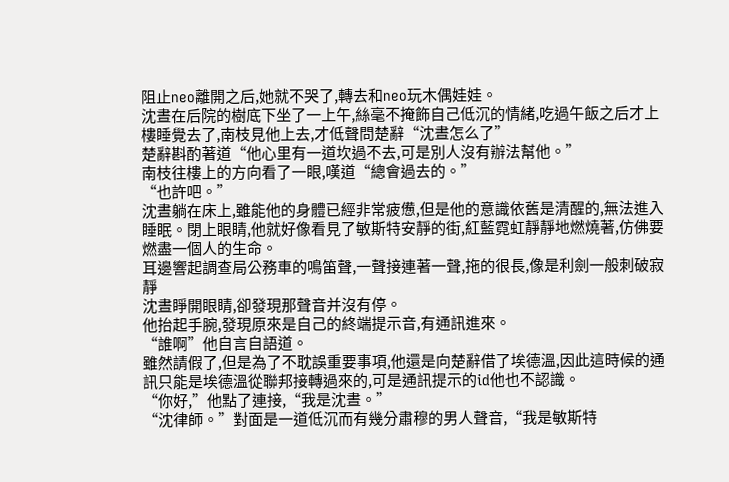阻止neo離開之后,她就不哭了,轉去和neo玩木偶娃娃。
沈晝在后院的樹底下坐了一上午,絲毫不掩飾自己低沉的情緒,吃過午飯之后才上樓睡覺去了,南枝見他上去,才低聲問楚辭“沈晝怎么了”
楚辭斟酌著道“他心里有一道坎過不去,可是別人沒有辦法幫他。”
南枝往樓上的方向看了一眼,嘆道“總會過去的。”
“也許吧。”
沈晝躺在床上,雖能他的身體已經非常疲憊,但是他的意識依舊是清醒的,無法進入睡眠。閉上眼睛,他就好像看見了敏斯特安靜的街,紅藍霓虹靜靜地燃燒著,仿佛要燃盡一個人的生命。
耳邊響起調查局公務車的鳴笛聲,一聲接連著一聲,拖的很長,像是利劍一般刺破寂靜
沈晝睜開眼睛,卻發現那聲音并沒有停。
他抬起手腕,發現原來是自己的終端提示音,有通訊進來。
“誰啊”他自言自語道。
雖然請假了,但是為了不耽誤重要事項,他還是向楚辭借了埃德溫,因此這時候的通訊只能是埃德溫從聯邦接轉過來的,可是通訊提示的id他也不認識。
“你好,”他點了連接,“我是沈晝。”
“沈律師。”對面是一道低沉而有幾分肅穆的男人聲音,“我是敏斯特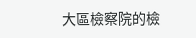大區檢察院的檢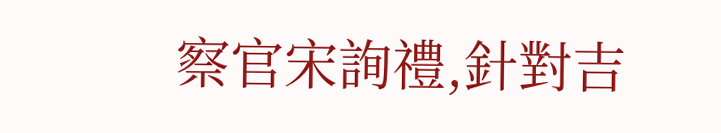察官宋詢禮,針對吉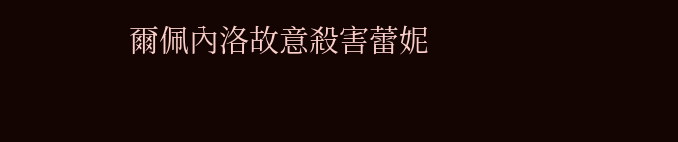爾佩內洛故意殺害蕾妮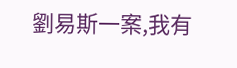劉易斯一案,我有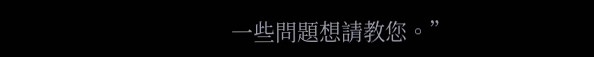一些問題想請教您。”